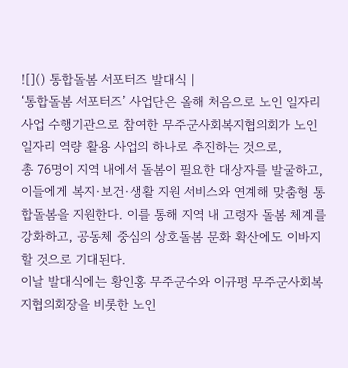![]() 통합돌봄 서포터즈 발대식 |
‘통합돌봄 서포터즈’ 사업단은 올해 처음으로 노인 일자리 사업 수행기관으로 참여한 무주군사회복지협의회가 노인 일자리 역량 활용 사업의 하나로 추진하는 것으로,
총 76명이 지역 내에서 돌봄이 필요한 대상자를 발굴하고, 이들에게 복지·보건·생활 지원 서비스와 연계해 맞춤형 통합돌봄을 지원한다. 이를 통해 지역 내 고령자 돌봄 체계를 강화하고, 공동체 중심의 상호돌봄 문화 확산에도 이바지할 것으로 기대된다.
이날 발대식에는 황인홍 무주군수와 이규평 무주군사회복지협의회장을 비롯한 노인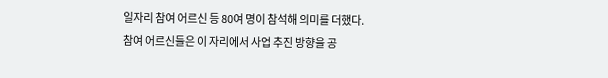일자리 참여 어르신 등 80여 명이 참석해 의미를 더했다.
참여 어르신들은 이 자리에서 사업 추진 방향을 공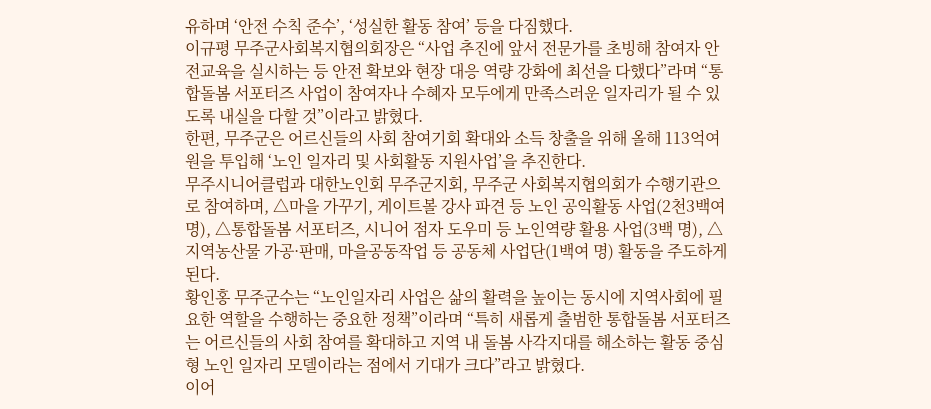유하며 ‘안전 수칙 준수’, ‘성실한 활동 참여’ 등을 다짐했다.
이규평 무주군사회복지협의회장은 “사업 추진에 앞서 전문가를 초빙해 참여자 안전교육을 실시하는 등 안전 확보와 현장 대응 역량 강화에 최선을 다했다”라며 “통합돌봄 서포터즈 사업이 참여자나 수혜자 모두에게 만족스러운 일자리가 될 수 있도록 내실을 다할 것”이라고 밝혔다.
한편, 무주군은 어르신들의 사회 참여기회 확대와 소득 창출을 위해 올해 113억여 원을 투입해 ‘노인 일자리 및 사회활동 지원사업’을 추진한다.
무주시니어클럽과 대한노인회 무주군지회, 무주군 사회복지협의회가 수행기관으로 참여하며, △마을 가꾸기, 게이트볼 강사 파견 등 노인 공익활동 사업(2천3백여 명), △통합돌봄 서포터즈, 시니어 점자 도우미 등 노인역량 활용 사업(3백 명), △지역농산물 가공·판매, 마을공동작업 등 공동체 사업단(1백여 명) 활동을 주도하게 된다.
황인홍 무주군수는 “노인일자리 사업은 삶의 활력을 높이는 동시에 지역사회에 필요한 역할을 수행하는 중요한 정책”이라며 “특히 새롭게 출범한 통합돌봄 서포터즈는 어르신들의 사회 참여를 확대하고 지역 내 돌봄 사각지대를 해소하는 활동 중심형 노인 일자리 모델이라는 점에서 기대가 크다”라고 밝혔다.
이어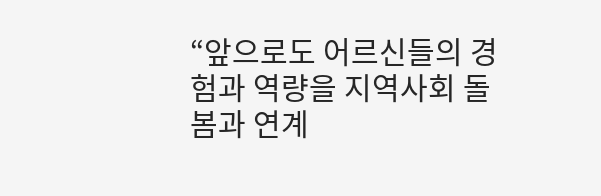“앞으로도 어르신들의 경험과 역량을 지역사회 돌봄과 연계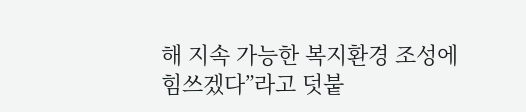해 지속 가능한 복지환경 조성에 힘쓰겠다”라고 덧붙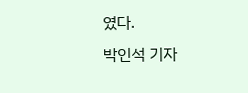였다.
박인석 기자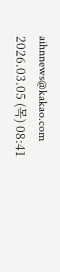aihnnews@kakao.com
2026.03.05 (목) 08:41